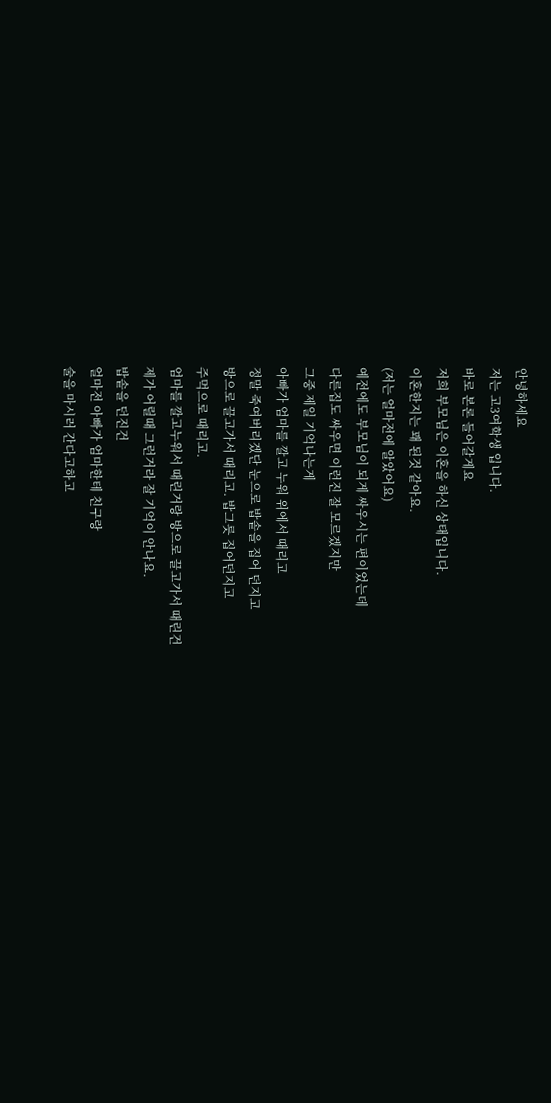안녕하세요
저는 고3여학생 입니다.
바로 본론 들어갈게요
저희 부모님은 이혼을 하신 상태입니다.
이혼한지는 꽤 된것 같아요.
(저는 얼마전에 알았어요)
예전에도 부모님이 되게 싸우시는 편이었는데
다른집도 싸우면 이런진 잘 모르겠지만
그중 제일 기억나는게
아빠가 엄마를 깔고 누워 위에서 때리고
정말 죽여버리겠단 눈으로 밥솥을 집어 던지고
방으로 끌고가서 때리고. 밥그릇 집어던지고
주먹으로 때리고.
엄마를 깔고누워서 때린거랑 방으로 끌고가서 때린건
제가 어릴때 그런거라 잘 기억이 안나요.
밥솥을 던진건
얼마전 아빠가 엄마한테 친구랑
술을 마시러 간다고하고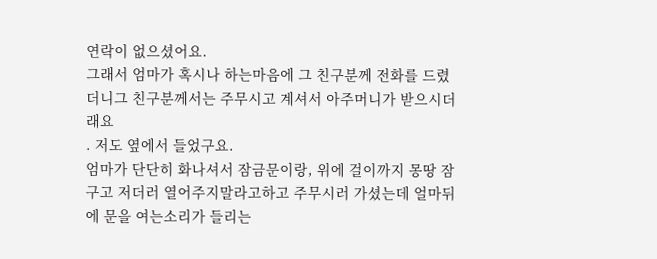연락이 없으셨어요.
그래서 엄마가 혹시나 하는마음에 그 친구분께 전화를 드렸더니그 친구분께서는 주무시고 계셔서 아주머니가 받으시더래요
. 저도 옆에서 들었구요.
엄마가 단단히 화나셔서 잠금문이랑, 위에 걸이까지 몽땅 잠구고 저더러 열어주지말라고하고 주무시러 가셨는데 얼마뒤에 문을 여는소리가 들리는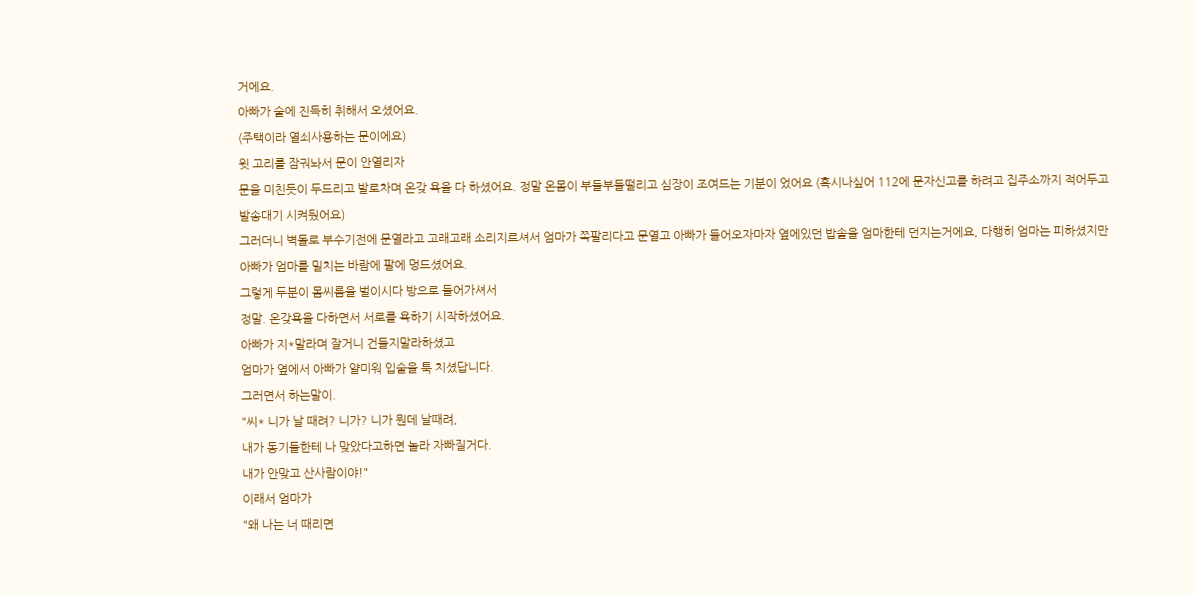거에요.
아빠가 술에 진득히 취해서 오셨어요.
(주택이라 열쇠사용하는 문이에요)
윗 고리를 잠궈놔서 문이 안열리자
문을 미친듯이 두드리고 발로차며 온갖 욕을 다 하셨어요. 정말 온몸이 부들부들떨리고 심장이 조여드는 기분이 었어요 (혹시나싶어 112에 문자신고를 하려고 집주소까지 적어두고 발송대기 시켜뒀어요)
그러더니 벽돌로 부수기전에 문열라고 고래고래 소리지르셔서 엄마가 쪽팔리다고 문열고 아빠가 들어오자마자 옆에있던 밥솥을 엄마한테 던지는거에요, 다행히 엄마는 피하셨지만 아빠가 엄마를 밀치는 바람에 팔에 멍드셨어요.
그렇게 두분이 몸씨름을 벌이시다 방으로 들어가셔서
정말. 온갖욕을 다하면서 서로를 욕하기 시작하셨어요.
아빠가 지*말라며 잘거니 건들지말라하셨고
엄마가 옆에서 아빠가 얄미워 입술을 툭 치셨답니다.
그러면서 하는말이.
"씨* 니가 날 때려? 니가? 니가 뭔데 날때려,
내가 동기들한테 나 맞았다고하면 놀라 자빠질거다.
내가 안맞고 산사람이야!"
이래서 엄마가
"왜 나는 너 때리면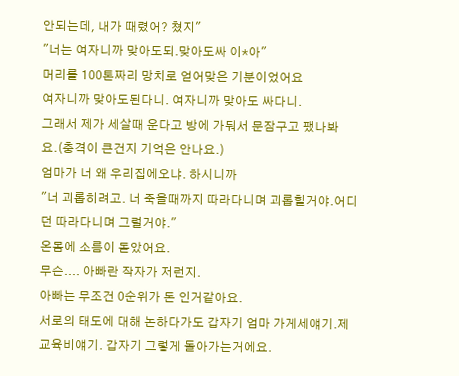안되는데, 내가 때렸어? 쳤지"
"너는 여자니까 맞아도되.맞아도싸 이*아"
머리를 100톤짜리 망치로 얻어맞은 기분이었어요
여자니까 맞아도된다니. 여자니까 맞아도 싸다니.
그래서 제가 세살때 운다고 방에 가둬서 문잠구고 팼나봐요.(충격이 큰건지 기억은 안나요.)
엄마가 너 왜 우리집에오냐. 하시니까
"너 괴롭히려고. 너 죽을때까지 따라다니며 괴롭힐거야.어디던 따라다니며 그럴거야."
온몸에 소름이 돋았어요.
무슨.... 아빠란 작자가 저런지.
아빠는 무조건 0순위가 돈 인거같아요.
서로의 태도에 대해 논하다가도 갑자기 엄마 가게세얘기.제 교육비얘기. 갑자기 그렇게 돌아가는거에요.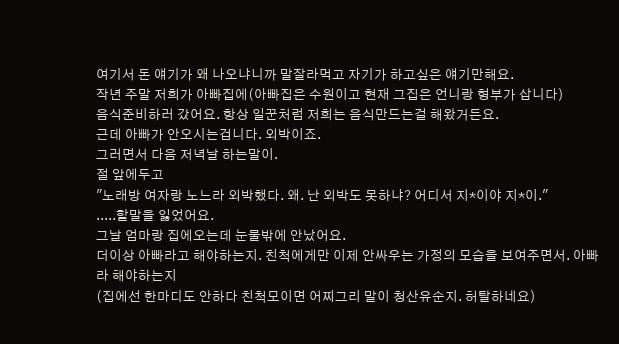여기서 돈 얘기가 왜 나오냐니까 말잘라먹고 자기가 하고싶은 얘기만해요.
작년 주말 저희가 아빠집에(아빠집은 수원이고 현재 그집은 언니랑 형부가 삽니다)
음식준비하러 갔어요. 항상 일꾼처럼 저희는 음식만드는걸 해왔거든요.
근데 아빠가 안오시는겁니다. 외박이죠.
그러면서 다음 저녁날 하는말이.
절 앞에두고
"노래방 여자랑 노느라 외박했다. 왜. 난 외박도 못하냐? 어디서 지*이야 지*이."
.....할말을 잃었어요.
그날 엄마랑 집에오는데 눈물밖에 안났어요.
더이상 아빠라고 해야하는지. 친척에게만 이제 안싸우는 가정의 모습을 보여주면서. 아빠라 해야하는지
(집에선 한마디도 안하다 친척모이면 어찌그리 말이 청산유순지. 허탈하네요)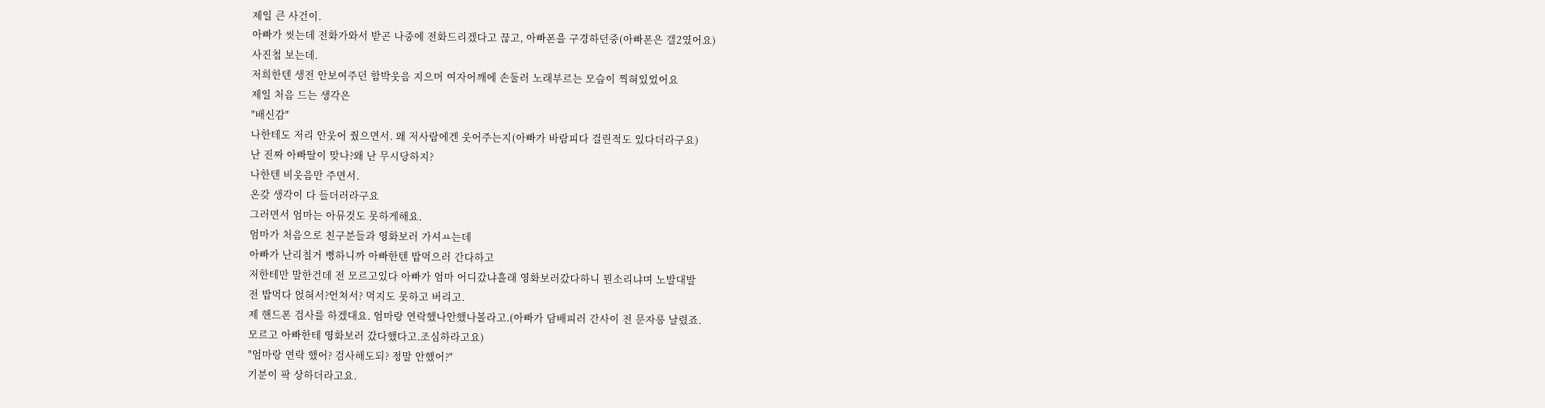제일 큰 사건이.
아빠가 씻는데 전화가와서 받곤 나중에 전화드리겠다고 끊고, 아빠폰을 구경하던중(아빠폰은 갤2였어요)
사진첩 보는데.
저희한텐 생전 안보여주던 함박웃음 지으머 여자어깨에 손둘러 노래부르는 모습이 찍혀있었어요
제일 처음 드는 생각은
"배신감"
나한테도 저리 안웃어 줬으면서. 왜 저사람에겐 웃어주는지(아빠가 바람피다 걸린적도 있다더라구요)
난 진짜 아빠딸이 맞나?왜 난 무시당하지?
나한텐 비웃음만 주면서.
온갖 생각이 다 들더러라구요
그러면서 엄마는 아뮤것도 못하게해요.
엄마가 처음으로 친구분들과 영화보러 가셔ㅛ는데
아빠가 난리칠거 뻥하니까 아빠한텐 밥먹으러 간다하고
저한테만 말한건데 전 모르고있다 아빠가 엄마 어디갔냐흘래 영화보러갔다하니 뭔소리냐며 노발대발
전 밥먹다 얹혀서?언쳐서? 먹지도 못하고 버리고.
제 핸드폰 검사를 하겠대요. 엄마랑 연락했나안했나볼라고.(아빠가 담배피러 간사이 전 문자릉 날렸죠.
모르고 아빠한테 영화보러 갔다했다고.조심하라고요)
"엄마랑 연락 했어? 검사해도되? 정말 안했어?"
기분이 팍 상하더라고요.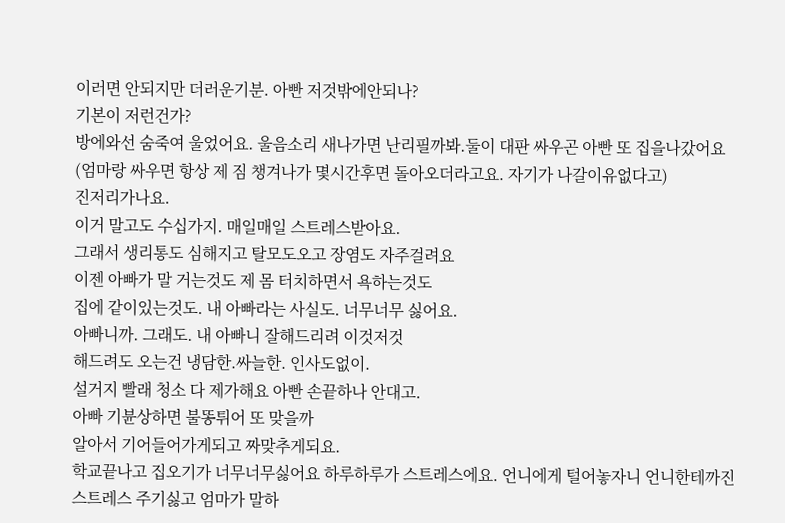이러면 안되지만 더러운기분. 아빤 저것밖에안되나?
기본이 저런건가?
방에와선 숨죽여 울었어요. 울음소리 새나가면 난리필까봐.둘이 대판 싸우곤 아빤 또 집을나갔어요(엄마랑 싸우면 항상 제 짐 챙겨나가 몇시간후면 돌아오더라고요. 자기가 나갈이유없다고)
진저리가나요.
이거 말고도 수십가지. 매일매일 스트레스받아요.
그래서 생리통도 심해지고 탈모도오고 장염도 자주걸려요
이젠 아빠가 말 거는것도 제 몸 터치하면서 욕하는것도
집에 같이있는것도. 내 아빠라는 사실도. 너무너무 싫어요.
아빠니까. 그래도. 내 아빠니 잘해드리려 이것저것
해드려도 오는건 냉담한.싸늘한. 인사도없이.
설거지 빨래 청소 다 제가해요 아빤 손끝하나 안대고.
아빠 기뷴상하면 불똥튀어 또 맞을까
알아서 기어들어가게되고 짜맞추게되요.
학교끝나고 집오기가 너무너무싫어요 하루하루가 스트레스에요. 언니에게 털어놓자니 언니한테까진 스트레스 주기싫고 엄마가 말하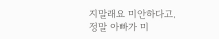지말래요 미안하다고.
정말 아빠가 미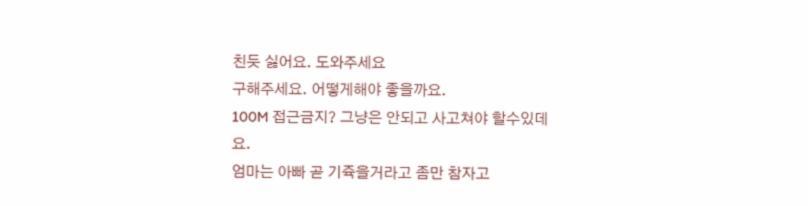친듯 싫어요. 도와주세요
구해주세요. 어떻게해야 좋을까요.
100M 접근금지? 그냥은 안되고 사고쳐야 할수있데요.
엄마는 아빠 곧 기쥭을거라고 좀만 참자고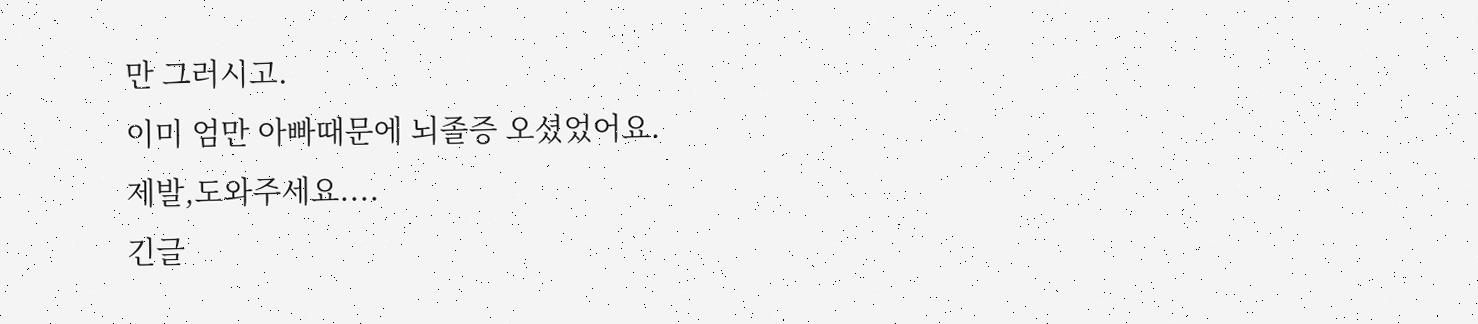만 그러시고.
이미 엄만 아빠때문에 뇌졸증 오셨었어요.
제발,도와주세요....
긴글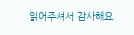읽어주셔서 감사해요